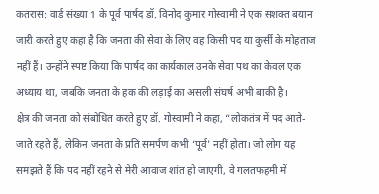कतरास: वार्ड संख्या 1 के पूर्व पार्षद डॉ. विनोद कुमार गोस्वामी ने एक सशक्त बयान जारी करते हुए कहा है कि जनता की सेवा के लिए वह किसी पद या कुर्सी के मोहताज नहीं हैं। उन्होंने स्पष्ट किया कि पार्षद का कार्यकाल उनके सेवा पथ का केवल एक अध्याय था, जबकि जनता के हक की लड़ाई का असली संघर्ष अभी बाकी है।
क्षेत्र की जनता को संबोधित करते हुए डॉ. गोस्वामी ने कहा, “लोकतंत्र में पद आते-जाते रहते हैं, लेकिन जनता के प्रति समर्पण कभी ‘पूर्व’ नहीं होता। जो लोग यह समझते हैं कि पद नहीं रहने से मेरी आवाज शांत हो जाएगी, वे गलतफहमी में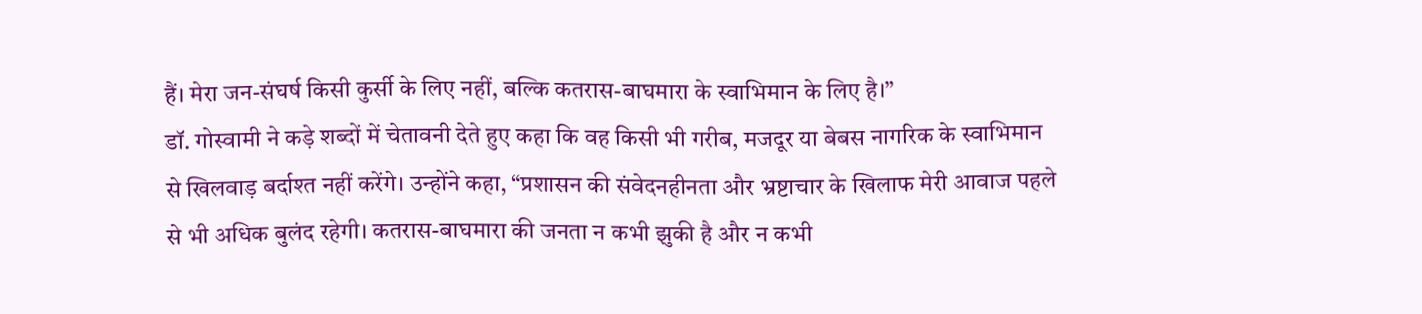हैं। मेरा जन-संघर्ष किसी कुर्सी के लिए नहीं, बल्कि कतरास-बाघमारा के स्वाभिमान के लिए है।”
डॉ. गोस्वामी ने कड़े शब्दों में चेतावनी देते हुए कहा कि वह किसी भी गरीब, मजदूर या बेबस नागरिक के स्वाभिमान से खिलवाड़ बर्दाश्त नहीं करेंगे। उन्होंने कहा, “प्रशासन की संवेदनहीनता और भ्रष्टाचार के खिलाफ मेरी आवाज पहले से भी अधिक बुलंद रहेगी। कतरास-बाघमारा की जनता न कभी झुकी है और न कभी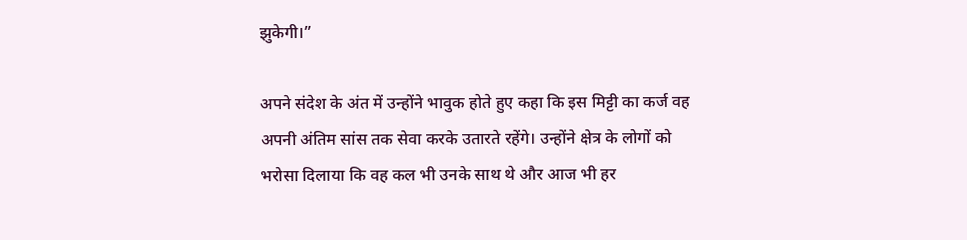झुकेगी।”

अपने संदेश के अंत में उन्होंने भावुक होते हुए कहा कि इस मिट्टी का कर्ज वह अपनी अंतिम सांस तक सेवा करके उतारते रहेंगे। उन्होंने क्षेत्र के लोगों को भरोसा दिलाया कि वह कल भी उनके साथ थे और आज भी हर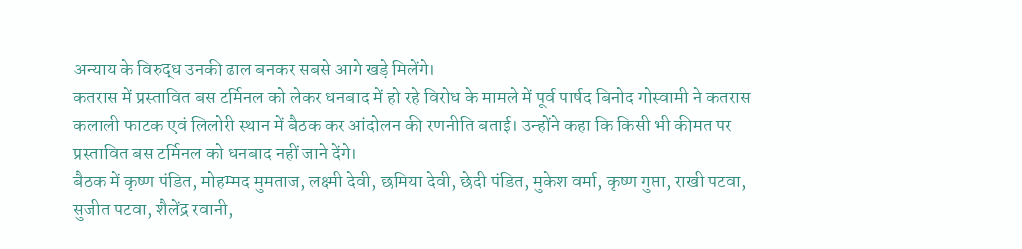अन्याय के विरुद्ध उनकी ढाल बनकर सबसे आगे खड़े मिलेंगे।
कतरास में प्रस्तावित बस टर्मिनल को लेकर धनबाद में हो रहे विरोध के मामले में पूर्व पार्षद बिनोद गोस्वामी ने कतरास कलाली फाटक एवं लिलोरी स्थान में बैठक कर आंदोलन की रणनीति बताई। उन्होंने कहा कि किसी भी कीमत पर प्रस्तावित बस टर्मिनल को धनबाद नहीं जाने देंगे।
बैठक में कृष्ण पंडित, मोहम्मद मुमताज, लक्ष्मी देवी, छमिया देवी, छेदी पंडित, मुकेश वर्मा, कृष्ण गुप्ता, राखी पटवा, सुजीत पटवा, शैलेंद्र रवानी,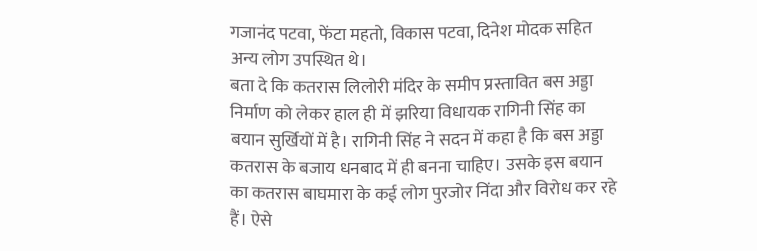गजानंद पटवा, फेंटा महतो, विकास पटवा, दिनेश मोदक सहित अन्य लोग उपस्थित थे।
बता दे कि कतरास लिलोरी मंदिर के समीप प्रस्तावित बस अड्डा निर्माण को लेकर हाल ही में झरिया विधायक रागिनी सिंह का बयान सुर्खियों में है। रागिनी सिंह ने सदन में कहा है कि बस अड्डा कतरास के बजाय धनबाद में ही बनना चाहिए। उसके इस बयान का कतरास बाघमारा के कई लोग पुरजोर निंदा और विरोध कर रहे हैं। ऐसे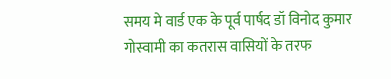समय मे वार्ड एक के पूर्व पार्षद डॉ विनोद कुमार गोस्वामी का कतरास वासियों के तरफ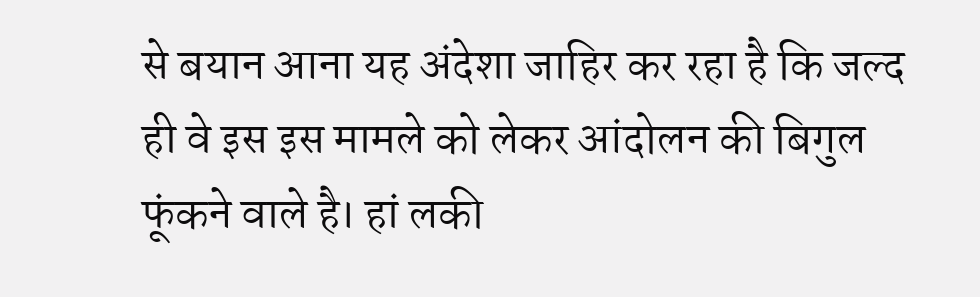से बयान आना यह अंदेशा जाहिर कर रहा है कि जल्द ही वे इस इस मामले को लेकर आंदोलन की बिगुल फूंकने वाले है। हां लकी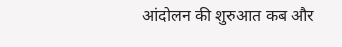आंदोलन की शुरुआत कब और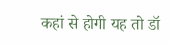कहां से होगी यह तो डॉ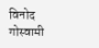विनोद गोस्वामी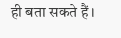ही बता सकते हैं।